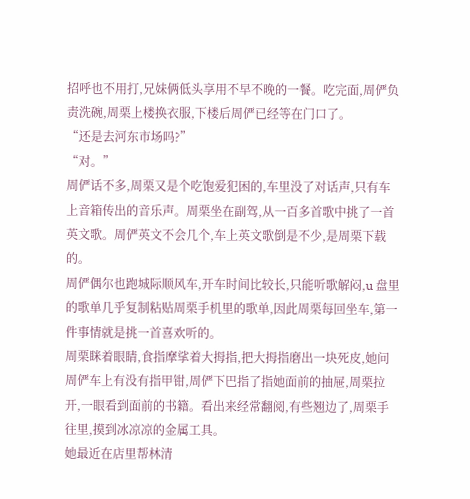招呼也不用打,兄妹俩低头享用不早不晚的一餐。吃完面,周俨负责洗碗,周栗上楼换衣服,下楼后周俨已经等在门口了。
“还是去河东市场吗?”
“对。”
周俨话不多,周栗又是个吃饱爱犯困的,车里没了对话声,只有车上音箱传出的音乐声。周栗坐在副驾,从一百多首歌中挑了一首英文歌。周俨英文不会几个,车上英文歌倒是不少,是周栗下载的。
周俨偶尔也跑城际顺风车,开车时间比较长,只能听歌解闷,u 盘里的歌单几乎复制粘贴周栗手机里的歌单,因此周栗每回坐车,第一件事情就是挑一首喜欢听的。
周栗眯着眼睛,食指摩挲着大拇指,把大拇指磨出一块死皮,她问周俨车上有没有指甲钳,周俨下巴指了指她面前的抽屉,周栗拉开,一眼看到面前的书籍。看出来经常翻阅,有些翘边了,周栗手往里,摸到冰凉凉的金属工具。
她最近在店里帮林清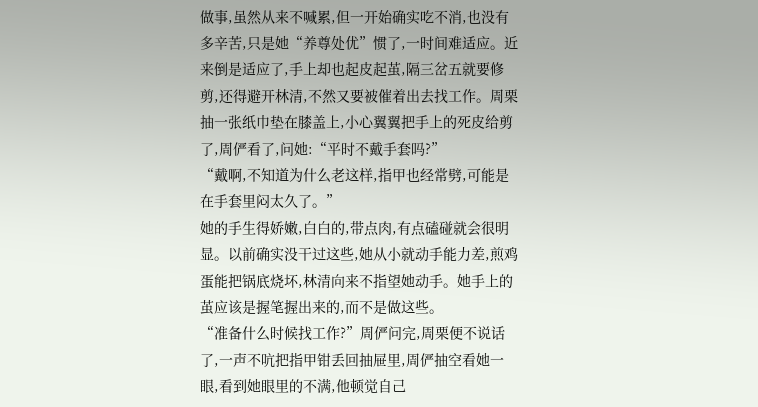做事,虽然从来不喊累,但一开始确实吃不消,也没有多辛苦,只是她“养尊处优”惯了,一时间难适应。近来倒是适应了,手上却也起皮起茧,隔三岔五就要修剪,还得避开林清,不然又要被催着出去找工作。周栗抽一张纸巾垫在膝盖上,小心翼翼把手上的死皮给剪了,周俨看了,问她:“平时不戴手套吗?”
“戴啊,不知道为什么老这样,指甲也经常劈,可能是在手套里闷太久了。”
她的手生得娇嫩,白白的,带点肉,有点磕碰就会很明显。以前确实没干过这些,她从小就动手能力差,煎鸡蛋能把锅底烧坏,林清向来不指望她动手。她手上的茧应该是握笔握出来的,而不是做这些。
“准备什么时候找工作?”周俨问完,周栗便不说话了,一声不吭把指甲钳丢回抽屉里,周俨抽空看她一眼,看到她眼里的不满,他顿觉自己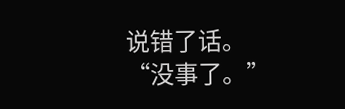说错了话。
“没事了。”